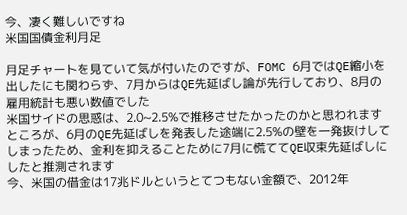今、凄く難しいですね
米国国債金利月足

月足チャートを見ていて気が付いたのですが、FOMC 6月ではQE縮小を出したにも関わらず、7月からはQE先延ばし論が先行しており、8月の雇用統計も悪い数値でした
米国サイドの思惑は、2.0~2.5%で推移させたかったのかと思われます
ところが、6月のQE先延ばしを発表した途端に2.5%の壁を一発抜けしてしまったため、金利を抑えることために7月に慌ててQE収束先延ばしにしたと推測されます
今、米国の借金は17兆ドルというとてつもない金額で、2012年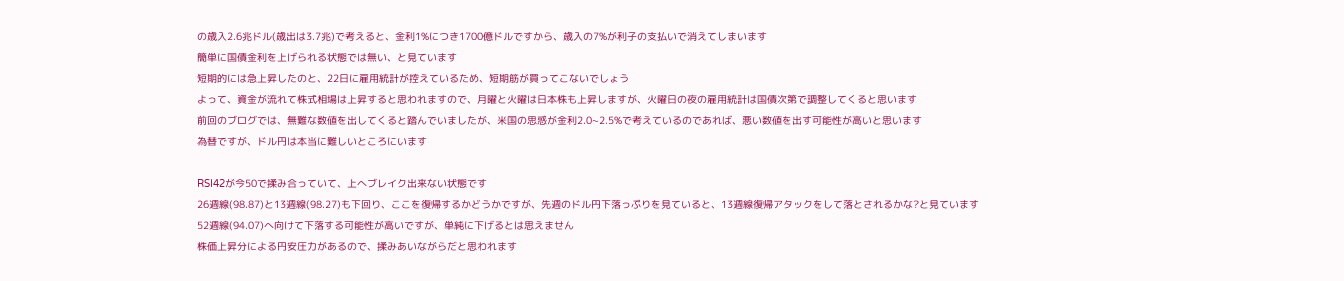の歳入2.6兆ドル(歳出は3.7兆)で考えると、金利1%につき1700億ドルですから、歳入の7%が利子の支払いで消えてしまいます
簡単に国債金利を上げられる状態では無い、と見ています
短期的には急上昇したのと、22日に雇用統計が控えているため、短期筋が買ってこないでしょう
よって、資金が流れて株式相場は上昇すると思われますので、月曜と火曜は日本株も上昇しますが、火曜日の夜の雇用統計は国債次第で調整してくると思います
前回のブログでは、無難な数値を出してくると踏んでいましたが、米国の思惑が金利2.0~2.5%で考えているのであれば、悪い数値を出す可能性が高いと思います
為替ですが、ドル円は本当に難しいところにいます

RSI42が今50で揉み合っていて、上へブレイク出来ない状態です
26週線(98.87)と13週線(98.27)も下回り、ここを復帰するかどうかですが、先週のドル円下落っぷりを見ていると、13週線復帰アタックをして落とされるかな?と見ています
52週線(94.07)へ向けて下落する可能性が高いですが、単純に下げるとは思えません
株価上昇分による円安圧力があるので、揉みあいながらだと思われます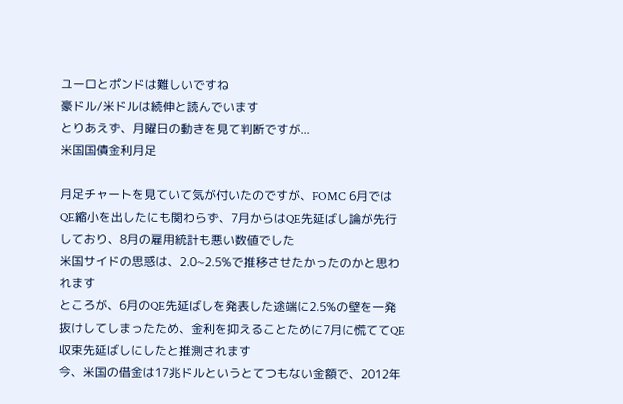ユーロとポンドは難しいですね
豪ドル/米ドルは続伸と読んでいます
とりあえず、月曜日の動きを見て判断ですが...
米国国債金利月足

月足チャートを見ていて気が付いたのですが、FOMC 6月ではQE縮小を出したにも関わらず、7月からはQE先延ばし論が先行しており、8月の雇用統計も悪い数値でした
米国サイドの思惑は、2.0~2.5%で推移させたかったのかと思われます
ところが、6月のQE先延ばしを発表した途端に2.5%の壁を一発抜けしてしまったため、金利を抑えることために7月に慌ててQE収束先延ばしにしたと推測されます
今、米国の借金は17兆ドルというとてつもない金額で、2012年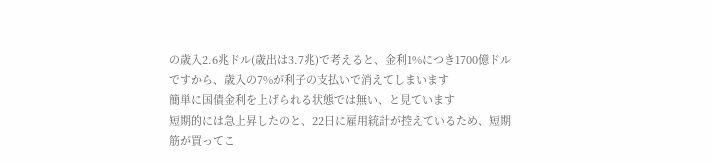の歳入2.6兆ドル(歳出は3.7兆)で考えると、金利1%につき1700億ドルですから、歳入の7%が利子の支払いで消えてしまいます
簡単に国債金利を上げられる状態では無い、と見ています
短期的には急上昇したのと、22日に雇用統計が控えているため、短期筋が買ってこ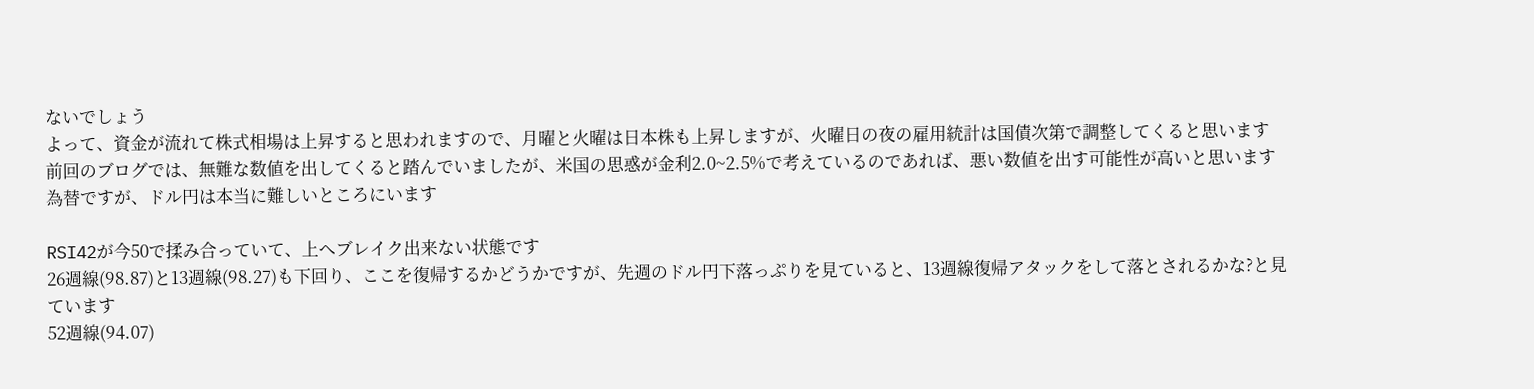ないでしょう
よって、資金が流れて株式相場は上昇すると思われますので、月曜と火曜は日本株も上昇しますが、火曜日の夜の雇用統計は国債次第で調整してくると思います
前回のブログでは、無難な数値を出してくると踏んでいましたが、米国の思惑が金利2.0~2.5%で考えているのであれば、悪い数値を出す可能性が高いと思います
為替ですが、ドル円は本当に難しいところにいます

RSI42が今50で揉み合っていて、上へブレイク出来ない状態です
26週線(98.87)と13週線(98.27)も下回り、ここを復帰するかどうかですが、先週のドル円下落っぷりを見ていると、13週線復帰アタックをして落とされるかな?と見ています
52週線(94.07)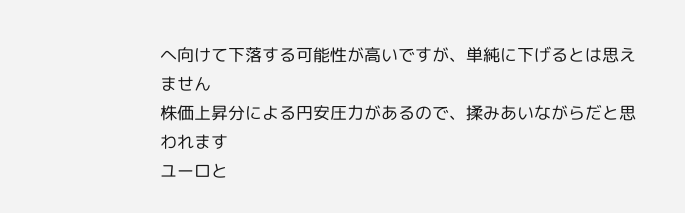へ向けて下落する可能性が高いですが、単純に下げるとは思えません
株価上昇分による円安圧力があるので、揉みあいながらだと思われます
ユーロと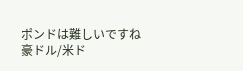ポンドは難しいですね
豪ドル/米ド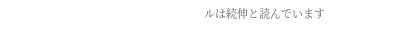ルは続伸と読んでいます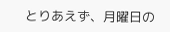とりあえず、月曜日の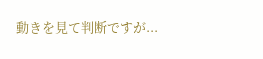動きを見て判断ですが...